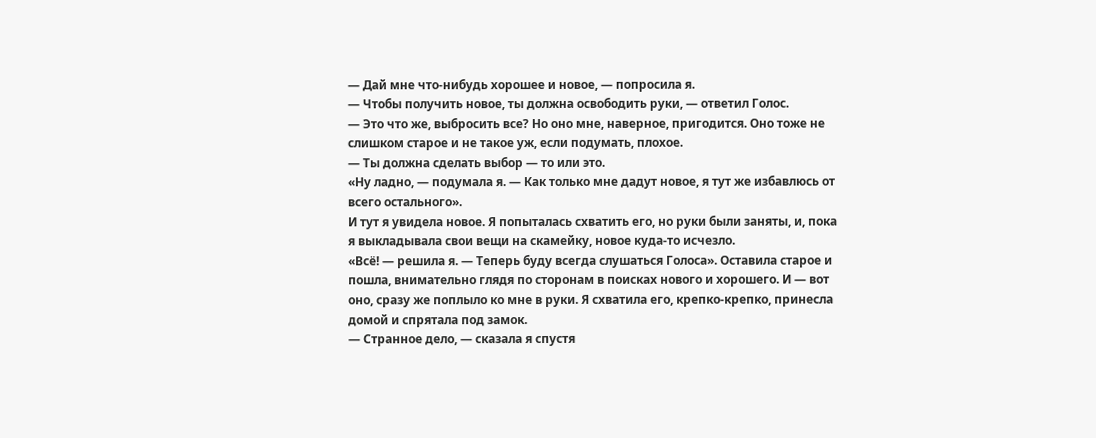— Дай мне что-нибудь хорошее и новое, — попросила я.
— Чтобы получить новое, ты должна освободить руки, — ответил Голос.
— Это что же, выбросить все? Но оно мне, наверное, пригодится. Оно тоже не слишком старое и не такое уж, если подумать, плохое.
— Ты должна сделать выбор — то или это.
«Ну ладно, — подумала я. — Как только мне дадут новое, я тут же избавлюсь от всего остального».
И тут я увидела новое. Я попыталась схватить его, но руки были заняты, и, пока я выкладывала свои вещи на скамейку, новое куда-то исчезло.
«Всё! — решила я. — Теперь буду всегда слушаться Голоса». Оставила старое и пошла, внимательно глядя по сторонам в поисках нового и хорошего. И — вот оно, сразу же поплыло ко мне в руки. Я схватила его, крепко-крепко, принесла домой и спрятала под замок.
— Странное дело, — сказала я спустя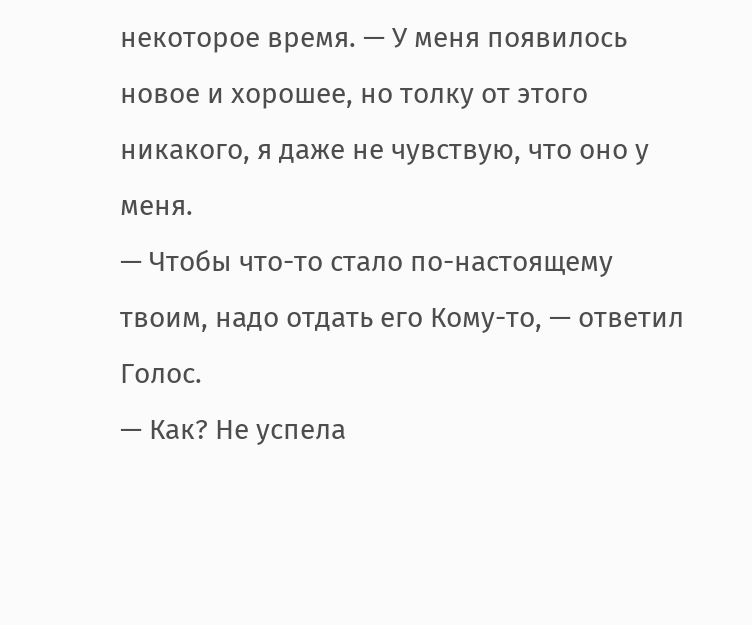некоторое время. — У меня появилось новое и хорошее, но толку от этого никакого, я даже не чувствую, что оно у меня.
— Чтобы что-то стало по-настоящему твоим, надо отдать его Кому-то, — ответил Голос.
— Как? Не успела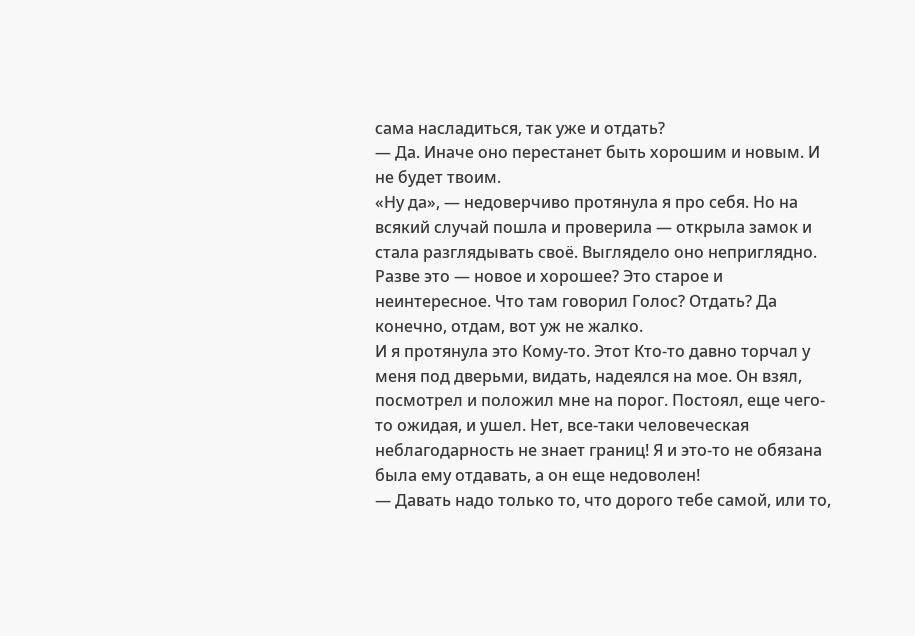сама насладиться, так уже и отдать?
— Да. Иначе оно перестанет быть хорошим и новым. И не будет твоим.
«Ну да», — недоверчиво протянула я про себя. Но на всякий случай пошла и проверила — открыла замок и стала разглядывать своё. Выглядело оно неприглядно. Разве это — новое и хорошее? Это старое и неинтересное. Что там говорил Голос? Отдать? Да конечно, отдам, вот уж не жалко.
И я протянула это Кому-то. Этот Кто-то давно торчал у меня под дверьми, видать, надеялся на мое. Он взял, посмотрел и положил мне на порог. Постоял, еще чего-то ожидая, и ушел. Нет, все-таки человеческая неблагодарность не знает границ! Я и это-то не обязана была ему отдавать, а он еще недоволен!
— Давать надо только то, что дорого тебе самой, или то,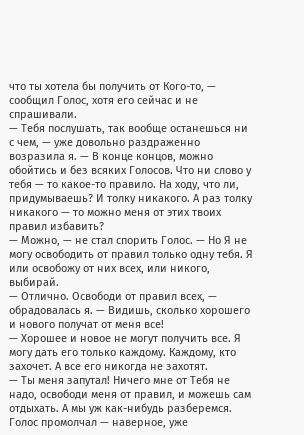что ты хотела бы получить от Кого-то, — сообщил Голос, хотя его сейчас и не спрашивали.
— Тебя послушать, так вообще останешься ни с чем, — уже довольно раздраженно возразила я. — В конце концов, можно обойтись и без всяких Голосов. Что ни слово у тебя — то какое-то правило. На ходу, что ли, придумываешь? И толку никакого. А раз толку никакого — то можно меня от этих твоих правил избавить?
— Можно, — не стал спорить Голос. — Но Я не могу освободить от правил только одну тебя. Я или освобожу от них всех, или никого, выбирай.
— Отлично. Освободи от правил всех, — обрадовалась я. — Видишь, сколько хорошего и нового получат от меня все!
— Хорошее и новое не могут получить все. Я могу дать его только каждому. Каждому, кто захочет. А все его никогда не захотят.
— Ты меня запутал! Ничего мне от Тебя не надо, освободи меня от правил, и можешь сам отдыхать. А мы уж как-нибудь разберемся.
Голос промолчал — наверное, уже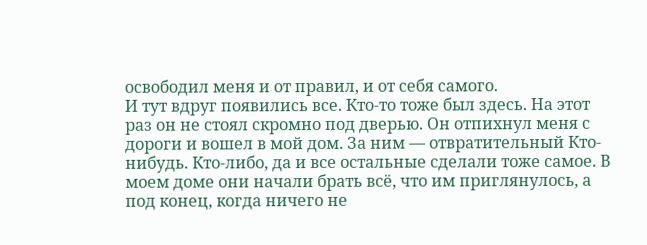освободил меня и от правил, и от себя самого.
И тут вдруг появились все. Кто-то тоже был здесь. На этот раз он не стоял скромно под дверью. Он отпихнул меня с дороги и вошел в мой дом. За ним — отвратительный Кто-нибудь. Кто-либо, да и все остальные сделали тоже самое. В моем доме они начали брать всё, что им приглянулось, а под конец, когда ничего не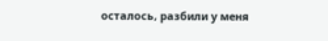осталось, разбили у меня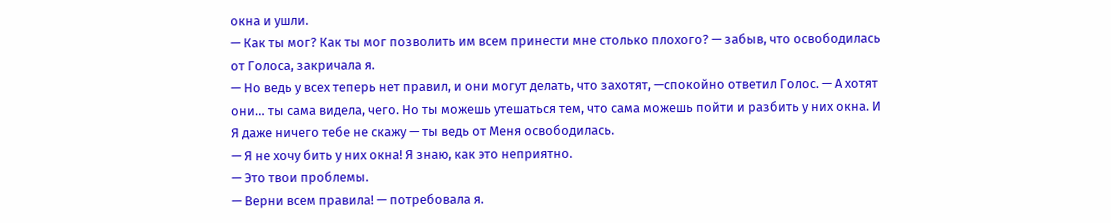окна и ушли.
— Как ты мог? Как ты мог позволить им всем принести мне столько плохого? — забыв, что освободилась от Голоса, закричала я.
— Но ведь у всех теперь нет правил, и они могут делать, что захотят, —спокойно ответил Голос. — А хотят они… ты сама видела, чего. Но ты можешь утешаться тем, что сама можешь пойти и разбить у них окна. И Я даже ничего тебе не скажу — ты ведь от Меня освободилась.
— Я не хочу бить у них окна! Я знаю, как это неприятно.
— Это твои проблемы.
— Верни всем правила! — потребовала я.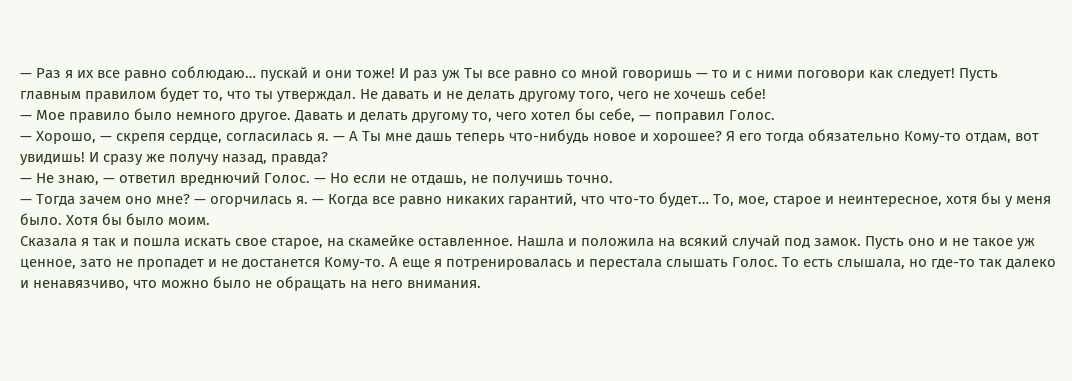— Раз я их все равно соблюдаю… пускай и они тоже! И раз уж Ты все равно со мной говоришь — то и с ними поговори как следует! Пусть главным правилом будет то, что ты утверждал. Не давать и не делать другому того, чего не хочешь себе!
— Мое правило было немного другое. Давать и делать другому то, чего хотел бы себе, — поправил Голос.
— Хорошо, — скрепя сердце, согласилась я. — А Ты мне дашь теперь что-нибудь новое и хорошее? Я его тогда обязательно Кому-то отдам, вот увидишь! И сразу же получу назад, правда?
— Не знаю, — ответил вреднючий Голос. — Но если не отдашь, не получишь точно.
— Тогда зачем оно мне? — огорчилась я. — Когда все равно никаких гарантий, что что-то будет… То, мое, старое и неинтересное, хотя бы у меня было. Хотя бы было моим.
Сказала я так и пошла искать свое старое, на скамейке оставленное. Нашла и положила на всякий случай под замок. Пусть оно и не такое уж ценное, зато не пропадет и не достанется Кому-то. А еще я потренировалась и перестала слышать Голос. То есть слышала, но где-то так далеко и ненавязчиво, что можно было не обращать на него внимания.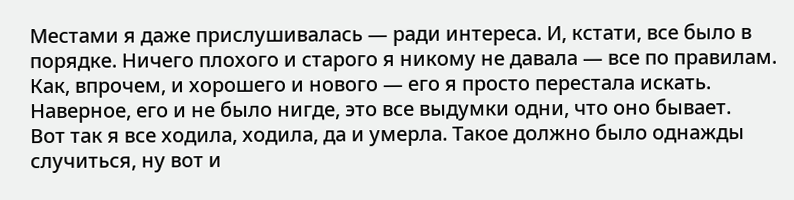Местами я даже прислушивалась — ради интереса. И, кстати, все было в порядке. Ничего плохого и старого я никому не давала — все по правилам. Как, впрочем, и хорошего и нового — его я просто перестала искать. Наверное, его и не было нигде, это все выдумки одни, что оно бывает.
Вот так я все ходила, ходила, да и умерла. Такое должно было однажды случиться, ну вот и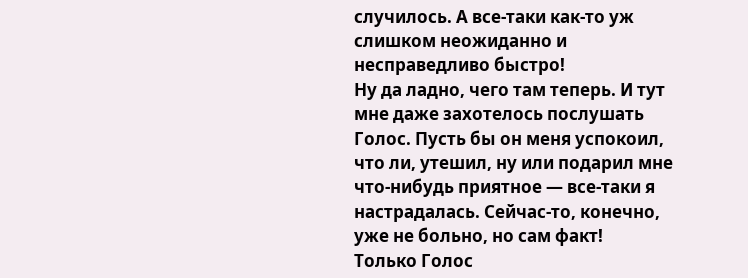случилось. А все-таки как-то уж слишком неожиданно и несправедливо быстро!
Ну да ладно, чего там теперь. И тут мне даже захотелось послушать Голос. Пусть бы он меня успокоил, что ли, утешил, ну или подарил мне что-нибудь приятное — все-таки я настрадалась. Сейчас-то, конечно, уже не больно, но сам факт!
Только Голос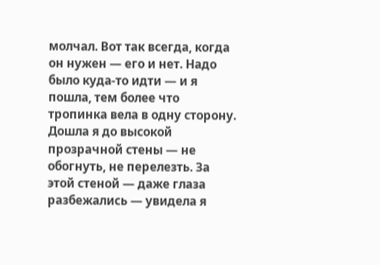молчал. Вот так всегда, когда он нужен — его и нет. Надо было куда-то идти — и я пошла, тем более что тропинка вела в одну сторону. Дошла я до высокой прозрачной стены — не обогнуть, не перелезть. За этой стеной — даже глаза разбежались — увидела я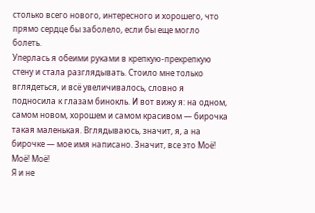столько всего нового, интересного и хорошего, что прямо сердце бы заболело, если бы еще могло болеть.
Уперлась я обеими руками в крепкую-прекрепкую стену и стала разглядывать. Стоило мне только вглядеться, и всё увеличивалось, словно я подносила к глазам бинокль. И вот вижу я: на одном, самом новом, хорошем и самом красивом — бирочка такая маленькая. Вглядываюсь, значит, я, а на бирочке — мое имя написано. Значит, все это Моё! Моё! Моё!
Я и не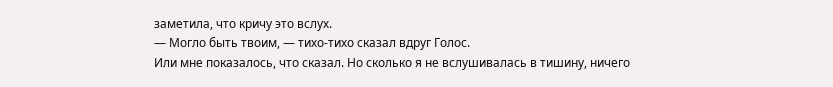заметила, что кричу это вслух.
— Могло быть твоим, — тихо-тихо сказал вдруг Голос.
Или мне показалось, что сказал. Но сколько я не вслушивалась в тишину, ничего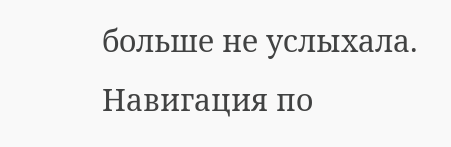больше не услыхала.
Навигация по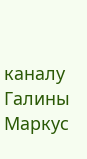каналу Галины Маркус